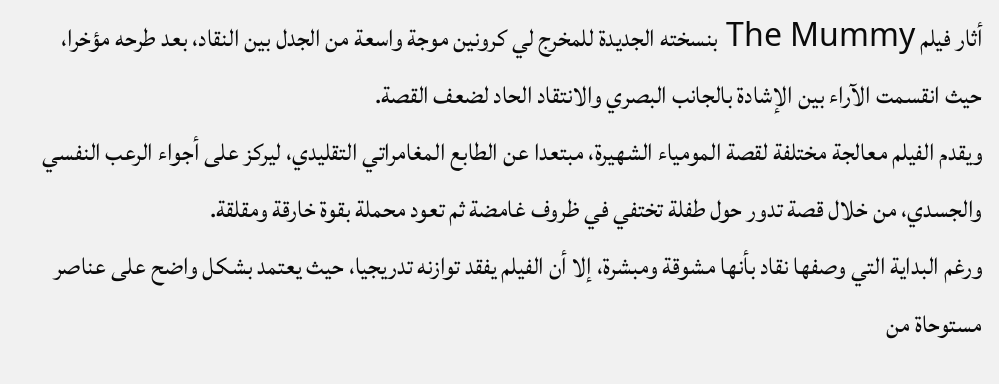أثار فيلم The Mummy بنسخته الجديدة للمخرج لي كرونين موجة واسعة من الجدل بين النقاد، بعد طرحه مؤخرا، حيث انقسمت الآراء بين الإشادة بالجانب البصري والانتقاد الحاد لضعف القصة.
ويقدم الفيلم معالجة مختلفة لقصة المومياء الشهيرة، مبتعدا عن الطابع المغامراتي التقليدي، ليركز على أجواء الرعب النفسي والجسدي، من خلال قصة تدور حول طفلة تختفي في ظروف غامضة ثم تعود محملة بقوة خارقة ومقلقة.
ورغم البداية التي وصفها نقاد بأنها مشوقة ومبشرة، إلا أن الفيلم يفقد توازنه تدريجيا، حيث يعتمد بشكل واضح على عناصر مستوحاة من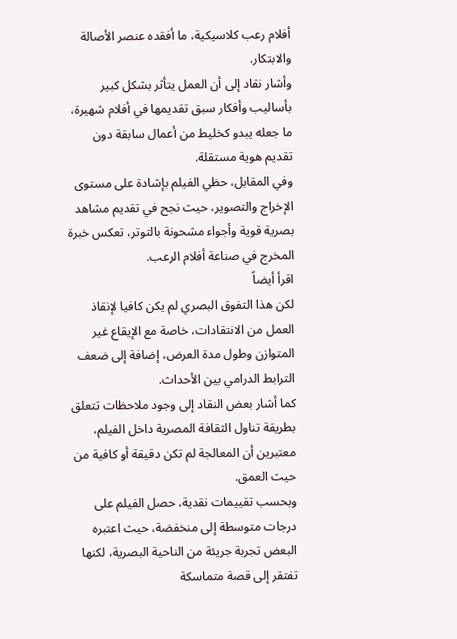أفلام رعب كلاسيكية، ما أفقده عنصر الأصالة والابتكار.
وأشار نقاد إلى أن العمل يتأثر بشكل كبير بأساليب وأفكار سبق تقديمها في أفلام شهيرة، ما جعله يبدو كخليط من أعمال سابقة دون تقديم هوية مستقلة.
وفي المقابل، حظي الفيلم بإشادة على مستوى الإخراج والتصوير، حيث نجح في تقديم مشاهد بصرية قوية وأجواء مشحونة بالتوتر، تعكس خبرة المخرج في صناعة أفلام الرعب.
اقرأ أيضاً
لكن هذا التفوق البصري لم يكن كافيا لإنقاذ العمل من الانتقادات، خاصة مع الإيقاع غير المتوازن وطول مدة العرض، إضافة إلى ضعف الترابط الدرامي بين الأحداث.
كما أشار بعض النقاد إلى وجود ملاحظات تتعلق بطريقة تناول الثقافة المصرية داخل الفيلم، معتبرين أن المعالجة لم تكن دقيقة أو كافية من حيث العمق.
وبحسب تقييمات نقدية، حصل الفيلم على درجات متوسطة إلى منخفضة، حيث اعتبره البعض تجربة جريئة من الناحية البصرية، لكنها تفتقر إلى قصة متماسكة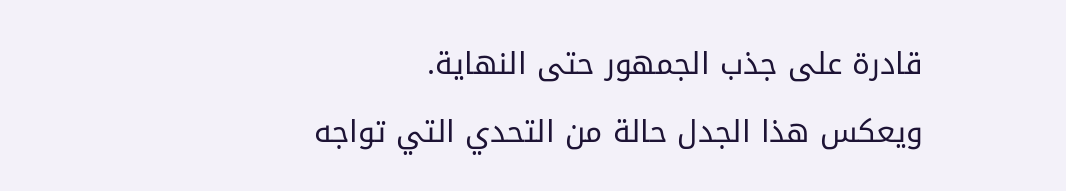قادرة على جذب الجمهور حتى النهاية.
ويعكس هذا الجدل حالة من التحدي التي تواجه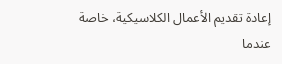إعادة تقديم الأعمال الكلاسيكية، خاصة عندما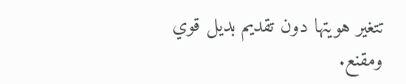تتغير هويتها دون تقديم بديل قوي ومقنع.